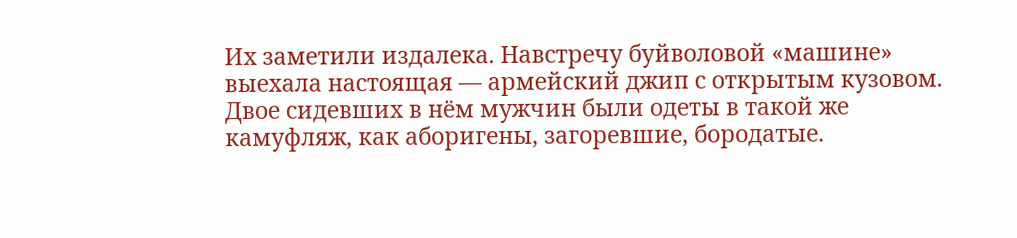Их заметили издалека. Навстречу буйволовой «машине» выехала настоящая — армейский джип с открытым кузовом. Двое сидевших в нём мужчин были одеты в такой же камуфляж, как аборигены, загоревшие, бородатые.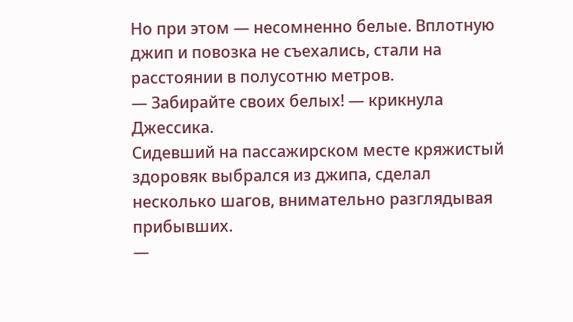Но при этом — несомненно белые. Вплотную джип и повозка не съехались, стали на расстоянии в полусотню метров.
— Забирайте своих белых! — крикнула Джессика.
Сидевший на пассажирском месте кряжистый здоровяк выбрался из джипа, сделал несколько шагов, внимательно разглядывая прибывших.
—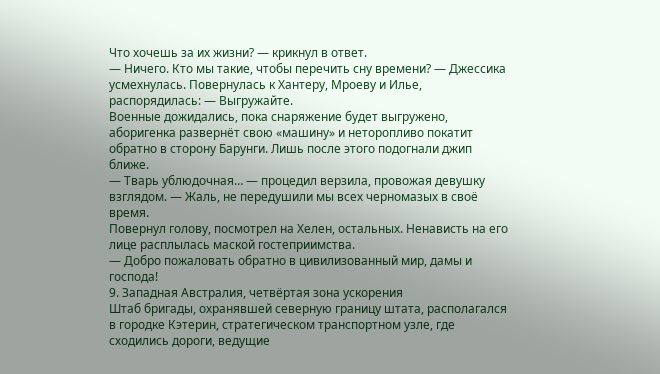Что хочешь за их жизни? — крикнул в ответ.
— Ничего. Кто мы такие, чтобы перечить сну времени? — Джессика усмехнулась. Повернулась к Хантеру, Мроеву и Илье, распорядилась: — Выгружайте.
Военные дожидались, пока снаряжение будет выгружено, аборигенка развернёт свою «машину» и неторопливо покатит обратно в сторону Барунги. Лишь после этого подогнали джип ближе.
— Тварь ублюдочная… — процедил верзила, провожая девушку взглядом. — Жаль, не передушили мы всех черномазых в своё время.
Повернул голову, посмотрел на Хелен, остальных. Ненависть на его лице расплылась маской гостеприимства.
— Добро пожаловать обратно в цивилизованный мир, дамы и господа!
9. Западная Австралия, четвёртая зона ускорения
Штаб бригады, охранявшей северную границу штата, располагался в городке Кэтерин, стратегическом транспортном узле, где сходились дороги, ведущие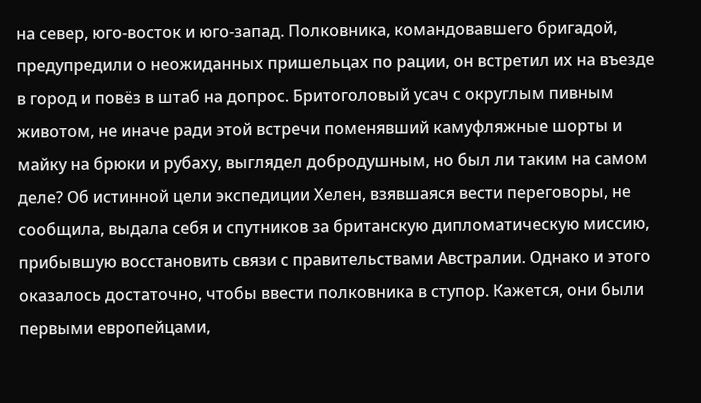на север, юго-восток и юго-запад. Полковника, командовавшего бригадой, предупредили о неожиданных пришельцах по рации, он встретил их на въезде в город и повёз в штаб на допрос. Бритоголовый усач с округлым пивным животом, не иначе ради этой встречи поменявший камуфляжные шорты и майку на брюки и рубаху, выглядел добродушным, но был ли таким на самом деле? Об истинной цели экспедиции Хелен, взявшаяся вести переговоры, не сообщила, выдала себя и спутников за британскую дипломатическую миссию, прибывшую восстановить связи с правительствами Австралии. Однако и этого оказалось достаточно, чтобы ввести полковника в ступор. Кажется, они были первыми европейцами,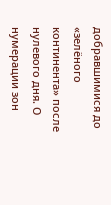добравшимися до «зелёного континента» после нулевого дня. О нумерации зон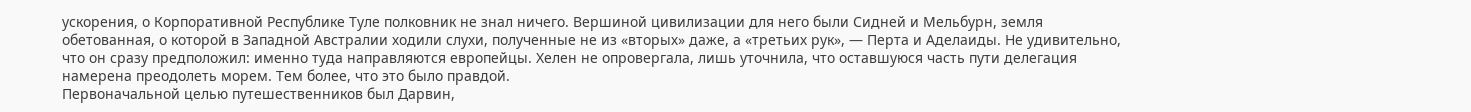ускорения, о Корпоративной Республике Туле полковник не знал ничего. Вершиной цивилизации для него были Сидней и Мельбурн, земля обетованная, о которой в Западной Австралии ходили слухи, полученные не из «вторых» даже, а «третьих рук», — Перта и Аделаиды. Не удивительно, что он сразу предположил: именно туда направляются европейцы. Хелен не опровергала, лишь уточнила, что оставшуюся часть пути делегация намерена преодолеть морем. Тем более, что это было правдой.
Первоначальной целью путешественников был Дарвин,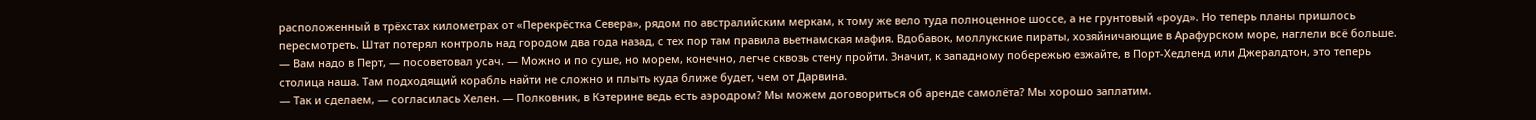расположенный в трёхстах километрах от «Перекрёстка Севера», рядом по австралийским меркам, к тому же вело туда полноценное шоссе, а не грунтовый «роуд». Но теперь планы пришлось пересмотреть. Штат потерял контроль над городом два года назад, с тех пор там правила вьетнамская мафия. Вдобавок, моллукские пираты, хозяйничающие в Арафурском море, наглели всё больше.
— Вам надо в Перт, — посоветовал усач. — Можно и по суше, но морем, конечно, легче сквозь стену пройти. Значит, к западному побережью езжайте, в Порт-Хедленд или Джералдтон, это теперь столица наша. Там подходящий корабль найти не сложно и плыть куда ближе будет, чем от Дарвина.
— Так и сделаем, — согласилась Хелен. — Полковник, в Кэтерине ведь есть аэродром? Мы можем договориться об аренде самолёта? Мы хорошо заплатим.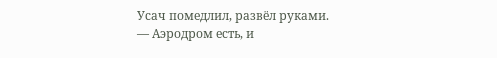Усач помедлил, развёл руками.
— Аэродром есть, и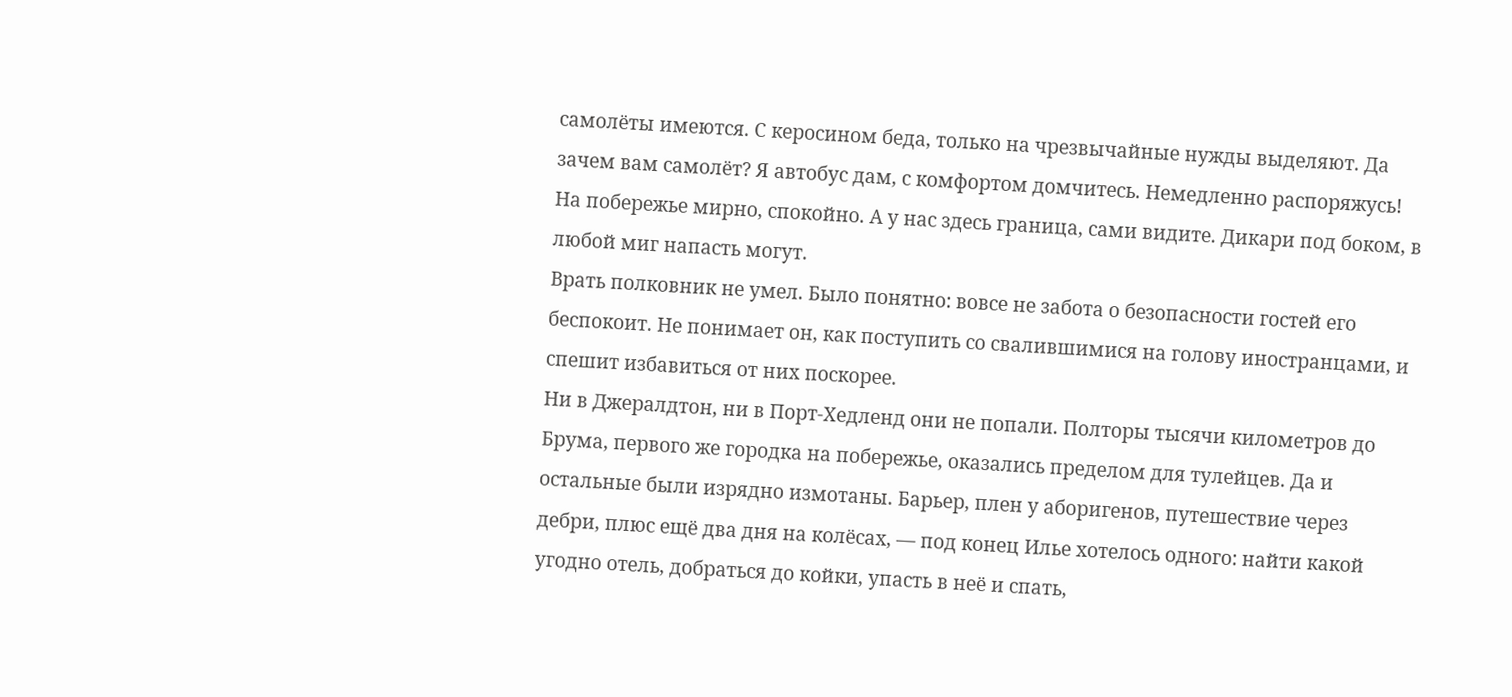самолёты имеются. С керосином беда, только на чрезвычайные нужды выделяют. Да зачем вам самолёт? Я автобус дам, с комфортом домчитесь. Немедленно распоряжусь! На побережье мирно, спокойно. А у нас здесь граница, сами видите. Дикари под боком, в любой миг напасть могут.
Врать полковник не умел. Было понятно: вовсе не забота о безопасности гостей его беспокоит. Не понимает он, как поступить со свалившимися на голову иностранцами, и спешит избавиться от них поскорее.
Ни в Джералдтон, ни в Порт-Хедленд они не попали. Полторы тысячи километров до Брума, первого же городка на побережье, оказались пределом для тулейцев. Да и остальные были изрядно измотаны. Барьер, плен у аборигенов, путешествие через дебри, плюс ещё два дня на колёсах, — под конец Илье хотелось одного: найти какой угодно отель, добраться до койки, упасть в неё и спать,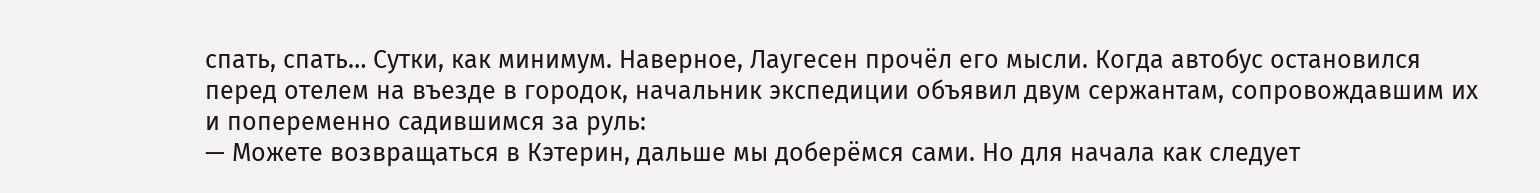спать, спать… Сутки, как минимум. Наверное, Лаугесен прочёл его мысли. Когда автобус остановился перед отелем на въезде в городок, начальник экспедиции объявил двум сержантам, сопровождавшим их и попеременно садившимся за руль:
— Можете возвращаться в Кэтерин, дальше мы доберёмся сами. Но для начала как следует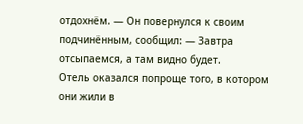отдохнём. — Он повернулся к своим подчинённым, сообщил: — Завтра отсыпаемся, а там видно будет.
Отель оказался попроще того, в котором они жили в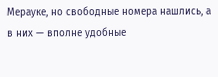Мерауке, но свободные номера нашлись, а в них — вполне удобные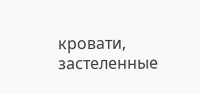кровати, застеленные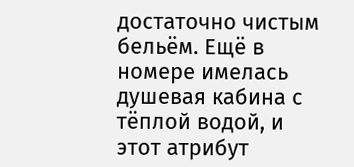достаточно чистым бельём. Ещё в номере имелась душевая кабина с тёплой водой, и этот атрибут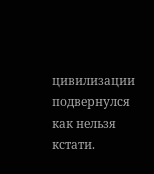цивилизации подвернулся как нельзя кстати.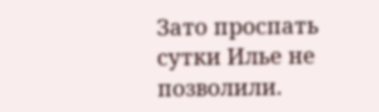Зато проспать сутки Илье не позволили.